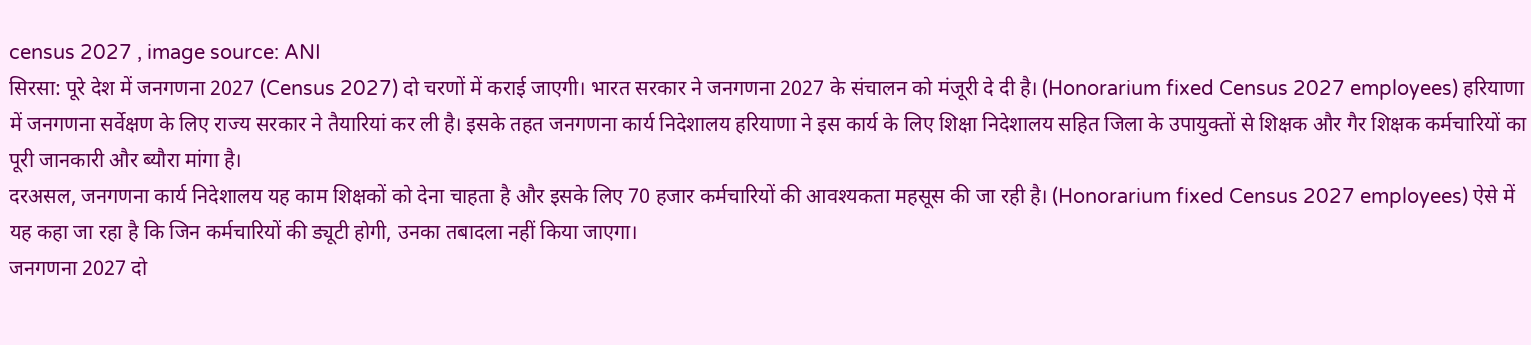census 2027 , image source: ANI
सिरसा: पूरे देश में जनगणना 2027 (Census 2027) दो चरणों में कराई जाएगी। भारत सरकार ने जनगणना 2027 के संचालन को मंजूरी दे दी है। (Honorarium fixed Census 2027 employees) हरियाणा में जनगणना सर्वेक्षण के लिए राज्य सरकार ने तैयारियां कर ली है। इसके तहत जनगणना कार्य निदेशालय हरियाणा ने इस कार्य के लिए शिक्षा निदेशालय सहित जिला के उपायुक्तों से शिक्षक और गैर शिक्षक कर्मचारियों का पूरी जानकारी और ब्यौरा मांगा है।
दरअसल, जनगणना कार्य निदेशालय यह काम शिक्षकों को देना चाहता है और इसके लिए 70 हजार कर्मचारियों की आवश्यकता महसूस की जा रही है। (Honorarium fixed Census 2027 employees) ऐसे में यह कहा जा रहा है कि जिन कर्मचारियों की ड्यूटी होगी, उनका तबादला नहीं किया जाएगा।
जनगणना 2027 दो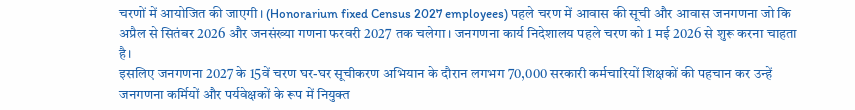चरणों में आयोजित की जाएगी। (Honorarium fixed Census 2027 employees) पहले चरण में आवास की सूची और आवास जनगणना जो कि अप्रैल से सितंबर 2026 और जनसंख्या गणना फरवरी 2027 तक चलेगा। जनगणना कार्य निदेशालय पहले चरण को 1 मई 2026 से शुरू करना चाहता है।
इसलिए जनगणना 2027 के 15वें चरण घर-घर सूचीकरण अभियान के दौरान लगभग 70,000 सरकारी कर्मचारियों शिक्षकों की पहचान कर उन्हें जनगणना कर्मियों और पर्यवेक्षकों के रूप में नियुक्त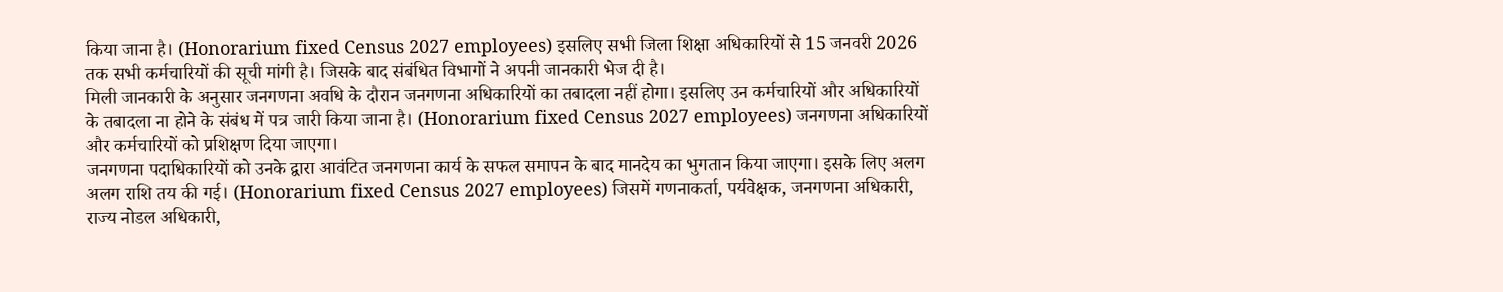किया जाना है। (Honorarium fixed Census 2027 employees) इसलिए सभी जिला शिक्षा अधिकारियों से 15 जनवरी 2026 तक सभी कर्मचारियों की सूची मांगी है। जिसके बाद संबंधित विभागों ने अपनी जानकारी भेज दी है।
मिली जानकारी के अनुसार जनगणना अवधि के दौरान जनगणना अधिकारियों का तबादला नहीं होगा। इसलिए उन कर्मचारियों और अधिकारियों के तबादला ना होने के संबंध में पत्र जारी किया जाना है। (Honorarium fixed Census 2027 employees) जनगणना अधिकारियों और कर्मचारियों को प्रशिक्षण दिया जाएगा।
जनगणना पदाधिकारियों को उनके द्वारा आवंटित जनगणना कार्य के सफल समापन के बाद मानदेय का भुगतान किया जाएगा। इसके लिए अलग अलग राशि तय की गई। (Honorarium fixed Census 2027 employees) जिसमें गणनाकर्ता, पर्यवेक्षक, जनगणना अधिकारी, राज्य नोडल अधिकारी,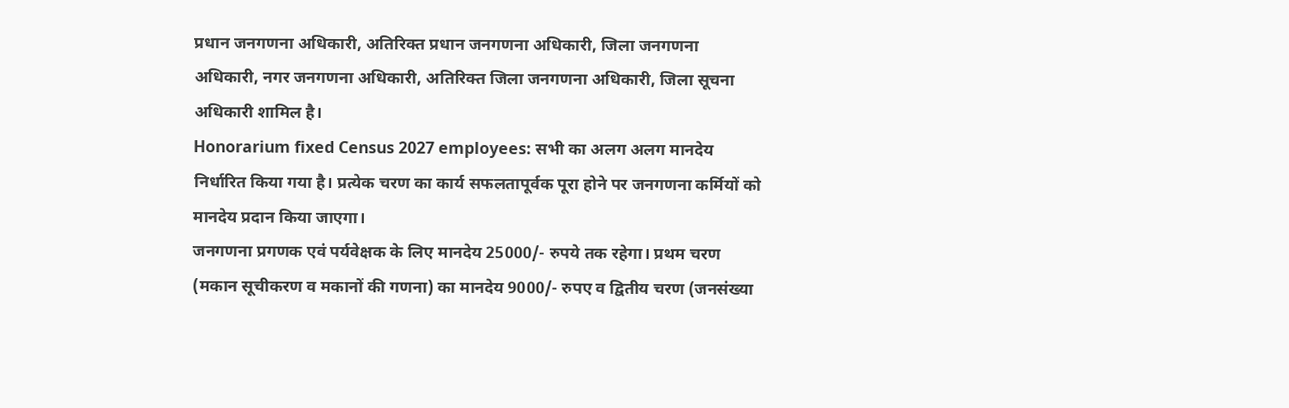प्रधान जनगणना अधिकारी, अतिरिक्त प्रधान जनगणना अधिकारी, जिला जनगणना अधिकारी, नगर जनगणना अधिकारी, अतिरिक्त जिला जनगणना अधिकारी, जिला सूचना अधिकारी शामिल है।
Honorarium fixed Census 2027 employees: सभी का अलग अलग मानदेय निर्धारित किया गया है। प्रत्येक चरण का कार्य सफलतापूर्वक पूरा होने पर जनगणना कर्मियों को मानदेय प्रदान किया जाएगा।
जनगणना प्रगणक एवं पर्यवेक्षक के लिए मानदेय 25000/- रुपये तक रहेगा। प्रथम चरण (मकान सूचीकरण व मकानों की गणना) का मानदेय 9000/- रुपए व द्वितीय चरण (जनसंख्या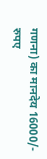गणना) का मानदेय 16000/- रुपए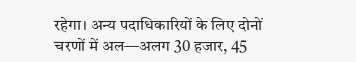रहेगा। अन्य पदाधिकारियों के लिए दोनों चरणों में अल—अलग 30 हजार, 45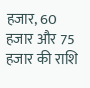हजार, 60 हजार और 75 हजार की राशि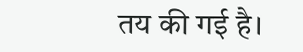तय की गई है।